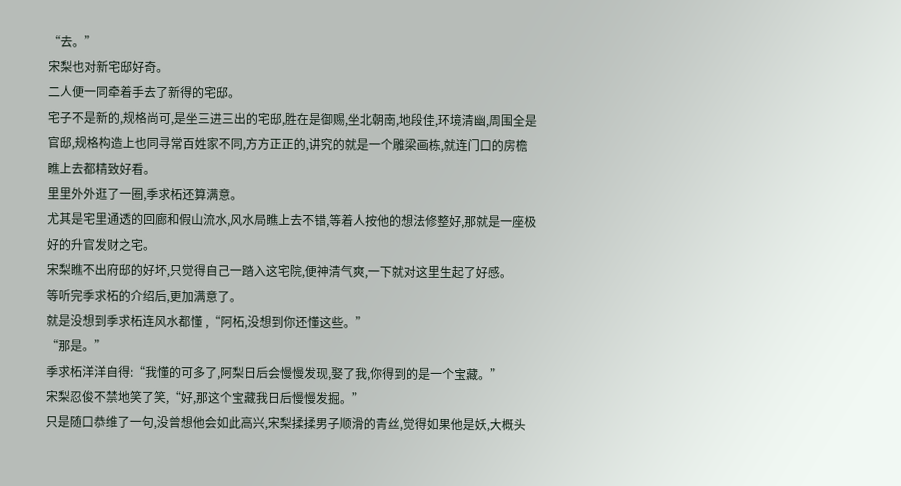“去。”
宋梨也对新宅邸好奇。
二人便一同牵着手去了新得的宅邸。
宅子不是新的,规格尚可,是坐三进三出的宅邸,胜在是御赐,坐北朝南,地段佳,环境清幽,周围全是官邸,规格构造上也同寻常百姓家不同,方方正正的,讲究的就是一个雕梁画栋,就连门口的房檐瞧上去都精致好看。
里里外外逛了一圈,季求柘还算满意。
尤其是宅里通透的回廊和假山流水,风水局瞧上去不错,等着人按他的想法修整好,那就是一座极好的升官发财之宅。
宋梨瞧不出府邸的好坏,只觉得自己一踏入这宅院,便神清气爽,一下就对这里生起了好感。
等听完季求柘的介绍后,更加满意了。
就是没想到季求柘连风水都懂 ,“阿柘,没想到你还懂这些。”
“那是。”
季求柘洋洋自得:“我懂的可多了,阿梨日后会慢慢发现,娶了我,你得到的是一个宝藏。”
宋梨忍俊不禁地笑了笑,“好,那这个宝藏我日后慢慢发掘。”
只是随口恭维了一句,没曾想他会如此高兴,宋梨揉揉男子顺滑的青丝,觉得如果他是妖,大概头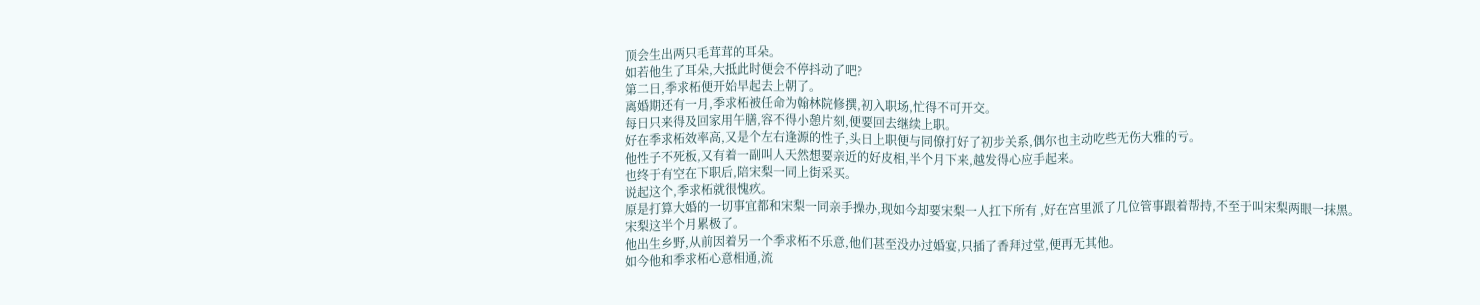顶会生出两只毛茸茸的耳朵。
如若他生了耳朵,大抵此时便会不停抖动了吧?
第二日,季求柘便开始早起去上朝了。
离婚期还有一月,季求柘被任命为翰林院修撰,初入职场,忙得不可开交。
每日只来得及回家用午膳,容不得小憩片刻,便要回去继续上职。
好在季求柘效率高,又是个左右逢源的性子,头日上职便与同僚打好了初步关系,偶尔也主动吃些无伤大雅的亏。
他性子不死板,又有着一副叫人天然想要亲近的好皮相,半个月下来,越发得心应手起来。
也终于有空在下职后,陪宋梨一同上街采买。
说起这个,季求柘就很愧疚。
原是打算大婚的一切事宜都和宋梨一同亲手操办,现如今却要宋梨一人扛下所有 ,好在宫里派了几位管事跟着帮持,不至于叫宋梨两眼一抹黑。
宋梨这半个月累极了。
他出生乡野,从前因着另一个季求柘不乐意,他们甚至没办过婚宴,只插了香拜过堂,便再无其他。
如今他和季求柘心意相通,流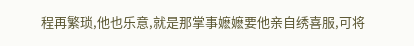程再繁琐,他也乐意,就是那掌事嬷嬷要他亲自绣喜服,可将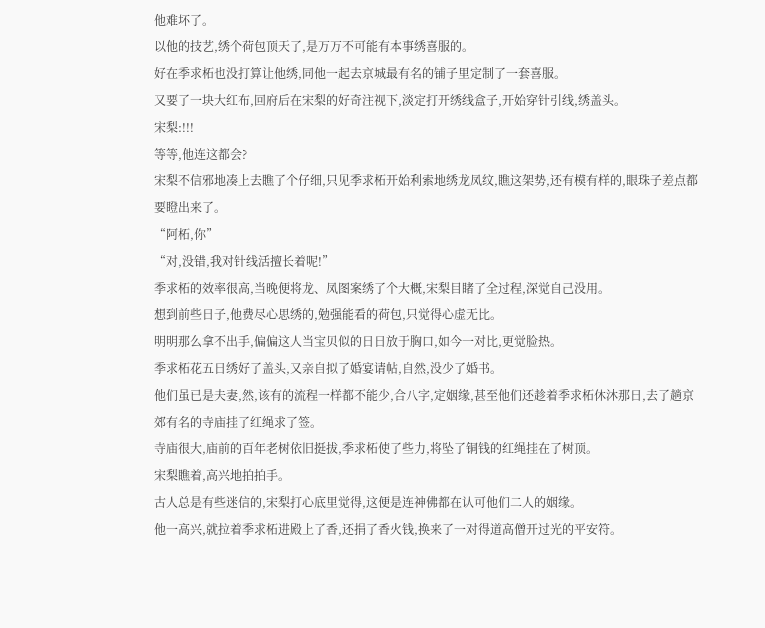他难坏了。
以他的技艺,绣个荷包顶天了,是万万不可能有本事绣喜服的。
好在季求柘也没打算让他绣,同他一起去京城最有名的铺子里定制了一套喜服。
又要了一块大红布,回府后在宋梨的好奇注视下,淡定打开绣线盒子,开始穿针引线,绣盖头。
宋梨:!!!
等等,他连这都会?
宋梨不信邪地凑上去瞧了个仔细,只见季求柘开始利索地绣龙凤纹,瞧这架势,还有模有样的,眼珠子差点都要瞪出来了。
“阿柘,你”
“对,没错,我对针线活擅长着呢!”
季求柘的效率很高,当晚便将龙、凤图案绣了个大概,宋梨目睹了全过程,深觉自己没用。
想到前些日子,他费尽心思绣的,勉强能看的荷包,只觉得心虚无比。
明明那么拿不出手,偏偏这人当宝贝似的日日放于胸口,如今一对比,更觉脸热。
季求柘花五日绣好了盖头,又亲自拟了婚宴请帖,自然,没少了婚书。
他们虽已是夫妻,然,该有的流程一样都不能少,合八字,定姻缘,甚至他们还趁着季求柘休沐那日,去了趟京郊有名的寺庙挂了红绳求了签。
寺庙很大,庙前的百年老树依旧挺拔,季求柘使了些力,将坠了铜钱的红绳挂在了树顶。
宋梨瞧着,高兴地拍拍手。
古人总是有些迷信的,宋梨打心底里觉得,这便是连神佛都在认可他们二人的姻缘。
他一高兴,就拉着季求柘进殿上了香,还捐了香火钱,换来了一对得道高僧开过光的平安符。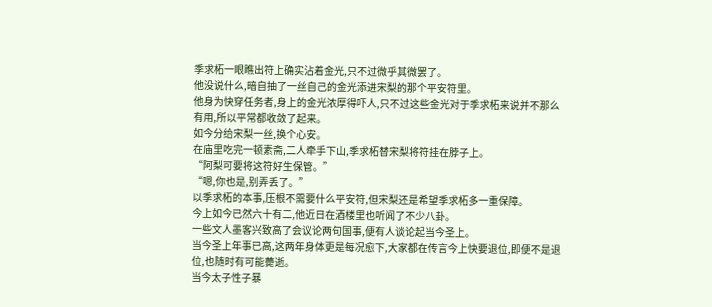季求柘一眼瞧出符上确实沾着金光,只不过微乎其微罢了。
他没说什么,暗自抽了一丝自己的金光添进宋梨的那个平安符里。
他身为快穿任务者,身上的金光浓厚得吓人,只不过这些金光对于季求柘来说并不那么有用,所以平常都收敛了起来。
如今分给宋梨一丝,换个心安。
在庙里吃完一顿素斋,二人牵手下山,季求柘替宋梨将符挂在脖子上。
“阿梨可要将这符好生保管。”
“嗯,你也是,别弄丢了。”
以季求柘的本事,压根不需要什么平安符,但宋梨还是希望季求柘多一重保障。
今上如今已然六十有二,他近日在酒楼里也听闻了不少八卦。
一些文人墨客兴致高了会议论两句国事,便有人谈论起当今圣上。
当今圣上年事已高,这两年身体更是每况愈下,大家都在传言今上快要退位,即便不是退位,也随时有可能薨逝。
当今太子性子暴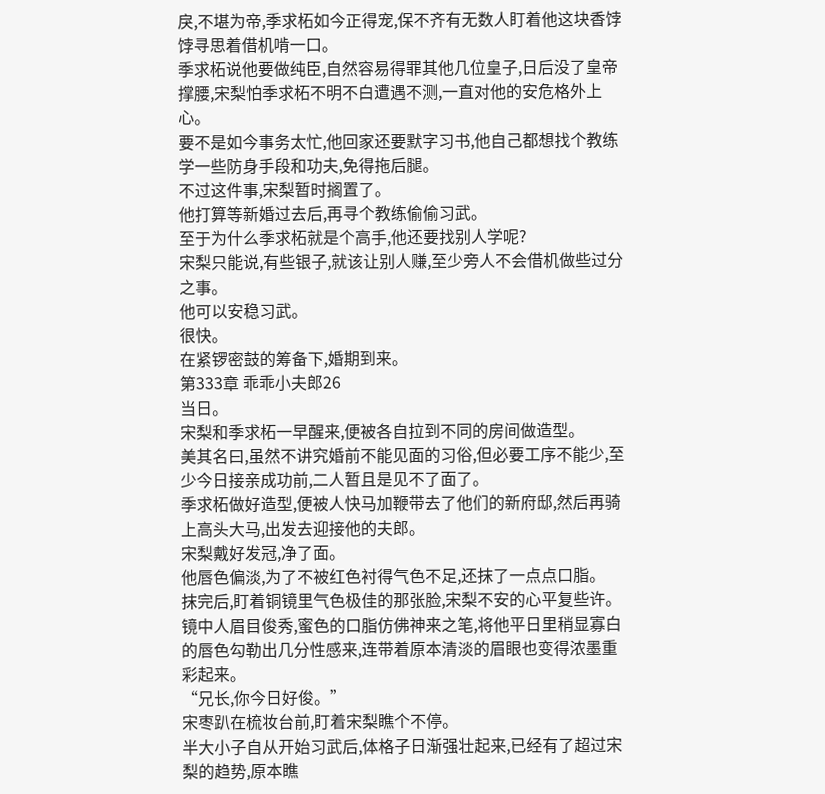戾,不堪为帝,季求柘如今正得宠,保不齐有无数人盯着他这块香饽饽寻思着借机啃一口。
季求柘说他要做纯臣,自然容易得罪其他几位皇子,日后没了皇帝撑腰,宋梨怕季求柘不明不白遭遇不测,一直对他的安危格外上心。
要不是如今事务太忙,他回家还要默字习书,他自己都想找个教练学一些防身手段和功夫,免得拖后腿。
不过这件事,宋梨暂时搁置了。
他打算等新婚过去后,再寻个教练偷偷习武。
至于为什么季求柘就是个高手,他还要找别人学呢?
宋梨只能说,有些银子,就该让别人赚,至少旁人不会借机做些过分之事。
他可以安稳习武。
很快。
在紧锣密鼓的筹备下,婚期到来。
第333章 乖乖小夫郎26
当日。
宋梨和季求柘一早醒来,便被各自拉到不同的房间做造型。
美其名曰,虽然不讲究婚前不能见面的习俗,但必要工序不能少,至少今日接亲成功前,二人暂且是见不了面了。
季求柘做好造型,便被人快马加鞭带去了他们的新府邸,然后再骑上高头大马,出发去迎接他的夫郎。
宋梨戴好发冠,净了面。
他唇色偏淡,为了不被红色衬得气色不足,还抹了一点点口脂。
抹完后,盯着铜镜里气色极佳的那张脸,宋梨不安的心平复些许。
镜中人眉目俊秀,蜜色的口脂仿佛神来之笔,将他平日里稍显寡白的唇色勾勒出几分性感来,连带着原本清淡的眉眼也变得浓墨重彩起来。
“兄长,你今日好俊。”
宋枣趴在梳妆台前,盯着宋梨瞧个不停。
半大小子自从开始习武后,体格子日渐强壮起来,已经有了超过宋梨的趋势,原本瞧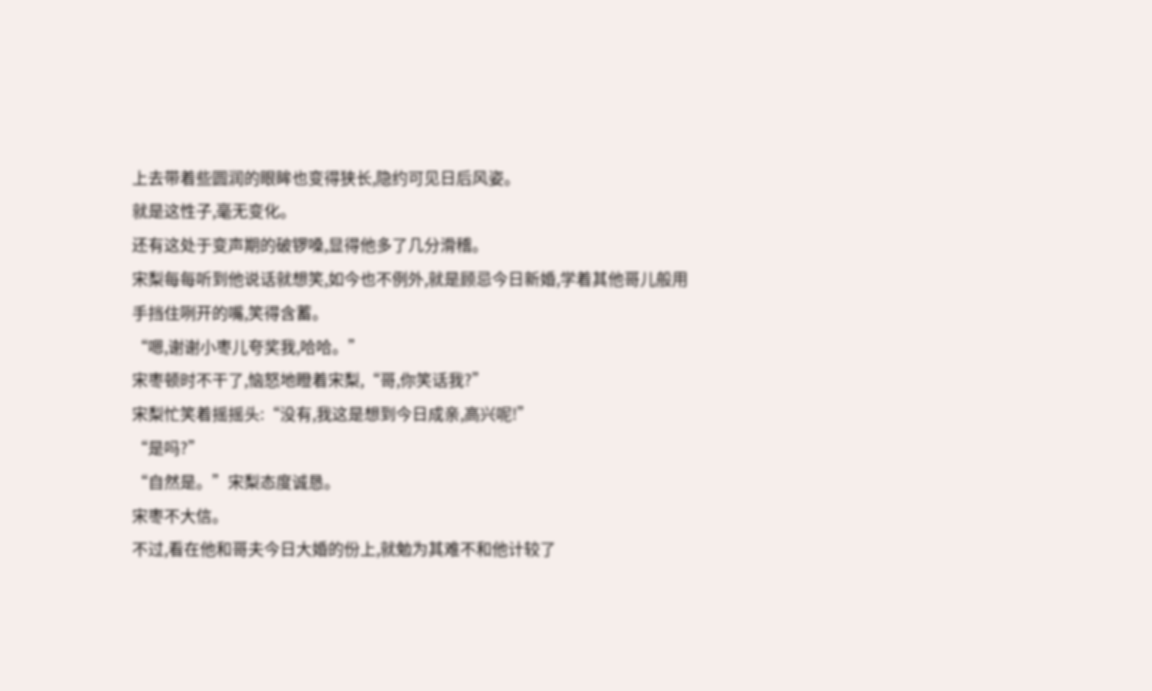上去带着些圆润的眼眸也变得狭长,隐约可见日后风姿。
就是这性子,毫无变化。
还有这处于变声期的破锣嗓,显得他多了几分滑稽。
宋梨每每听到他说话就想笑,如今也不例外,就是顾忌今日新婚,学着其他哥儿般用手挡住咧开的嘴,笑得含蓄。
“嗯,谢谢小枣儿夸奖我,哈哈。”
宋枣顿时不干了,恼怒地瞪着宋梨,“哥,你笑话我?”
宋梨忙笑着摇摇头:“没有,我这是想到今日成亲,高兴呢!”
“是吗?”
“自然是。”宋梨态度诚恳。
宋枣不大信。
不过,看在他和哥夫今日大婚的份上,就勉为其难不和他计较了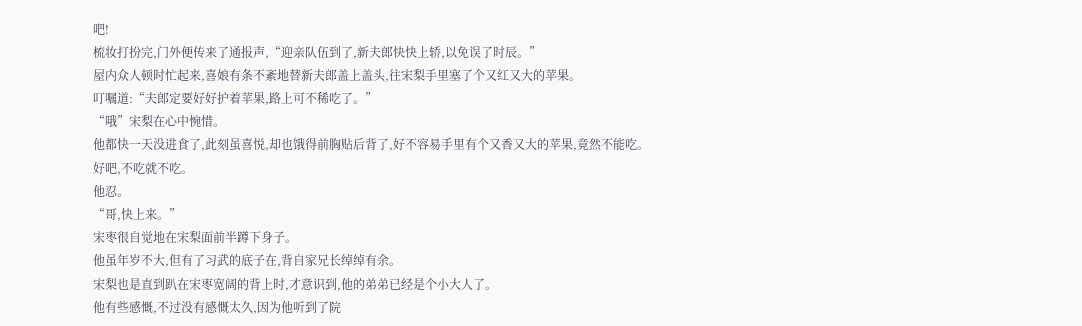吧!
梳妆打扮完,门外便传来了通报声,“迎亲队伍到了,新夫郎快快上轿,以免误了时辰。”
屋内众人顿时忙起来,喜娘有条不紊地替新夫郎盖上盖头,往宋梨手里塞了个又红又大的苹果。
叮嘱道:“夫郎定要好好护着苹果,路上可不稀吃了。”
“哦”宋梨在心中惋惜。
他都快一天没进食了,此刻虽喜悦,却也饿得前胸贴后背了,好不容易手里有个又香又大的苹果,竟然不能吃。
好吧,不吃就不吃。
他忍。
“哥,快上来。”
宋枣很自觉地在宋梨面前半蹲下身子。
他虽年岁不大,但有了习武的底子在,背自家兄长绰绰有余。
宋梨也是直到趴在宋枣宽阔的背上时,才意识到,他的弟弟已经是个小大人了。
他有些感慨,不过没有感慨太久,因为他听到了院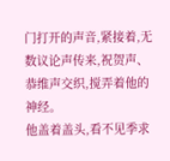门打开的声音,紧接着,无数议论声传来,祝贺声、恭维声交织,搅弄着他的神经。
他盖着盖头,看不见季求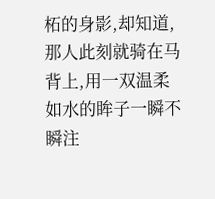柘的身影,却知道,那人此刻就骑在马背上,用一双温柔如水的眸子一瞬不瞬注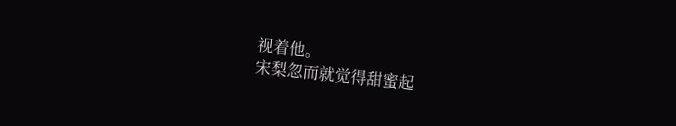视着他。
宋梨忽而就觉得甜蜜起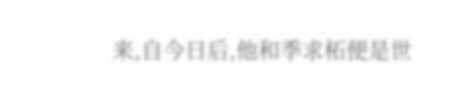来,自今日后,他和季求柘便是世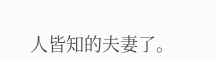人皆知的夫妻了。